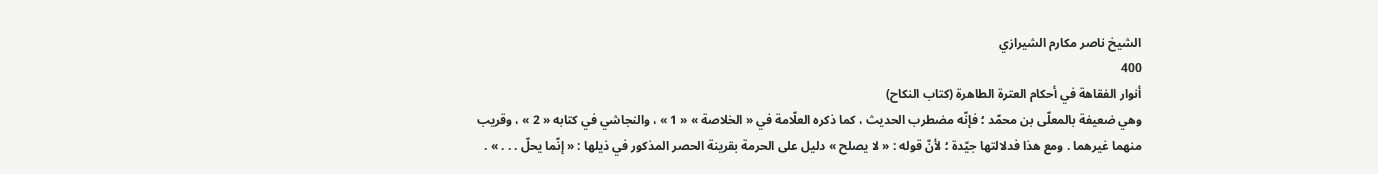الشيخ ناصر مكارم الشيرازي
400
أنوار الفقاهة في أحكام العترة الطاهرة (كتاب النكاح)
وهي ضعيفة بالمعلّى بن محمّد ؛ فإنّه مضطرب الحديث ، كما ذكره العلّامة في « الخلاصة » « 1 » ، والنجاشي في كتابه « 2 » ، وقريب منهما غيرهما . ومع هذا فدلالتها جيّدة ؛ لأنّ قوله : « لا يصلح » دليل على الحرمة بقرينة الحصر المذكور في ذيلها : « إنّما يحلّ . . . » .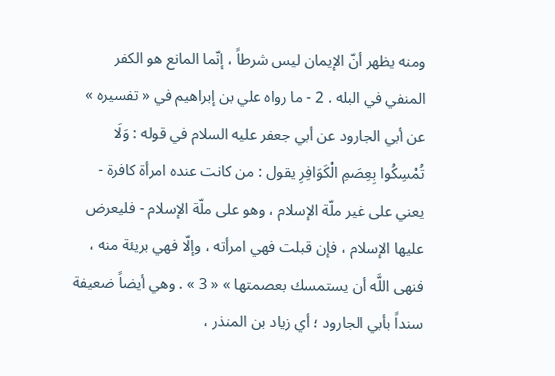ومنه يظهر أنّ الإيمان ليس شرطاً ، إنّما المانع هو الكفر المنفي في البله . 2 - ما رواه علي بن إبراهيم في « تفسيره » عن أبي الجارود عن أبي جعفر عليه السلام في قوله : وَلَا تُمْسِكُوا بِعِصَمِ الْكَوَافِرِ يقول : من كانت عنده امرأة كافرة - يعني على غير ملّة الإسلام ، وهو على ملّة الإسلام - فليعرض عليها الإسلام ، فإن قبلت فهي امرأته ، وإلّا فهي بريئة منه ، فنهى اللَّه أن يستمسك بعصمتها » « 3 » . وهي أيضاً ضعيفة سنداً بأبي الجارود ؛ أي زياد بن المنذر ،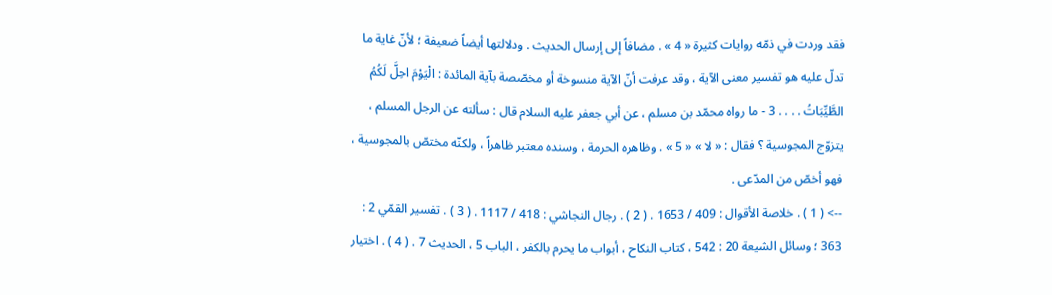فقد وردت في ذمّه روايات كثيرة « 4 » . مضافاً إلى إرسال الحديث . ودلالتها أيضاً ضعيفة ؛ لأنّ غاية ما تدلّ عليه هو تفسير معنى الآية ، وقد عرفت أنّ الآية منسوخة أو مخصّصة بآية المائدة : الْيَوْمَ احِلَّ لَكُمُ الطَّيِّبَاتُ . . . . 3 - ما رواه محمّد بن مسلم ، عن أبي جعفر عليه السلام قال : سألته عن الرجل المسلم ، يتزوّج المجوسية ؟ فقال : « لا » « 5 » . وظاهره الحرمة ، وسنده معتبر ظاهراً ، ولكنّه مختصّ بالمجوسية ، فهو أخصّ من المدّعى .
--> ( 1 ) . خلاصة الأقوال : 409 / 1653 . ( 2 ) . رجال النجاشي : 418 / 1117 . ( 3 ) . تفسير القمّي 2 : 363 ؛ وسائل الشيعة 20 : 542 ، كتاب النكاح ، أبواب ما يحرم بالكفر ، الباب 5 ، الحديث 7 . ( 4 ) . اختيار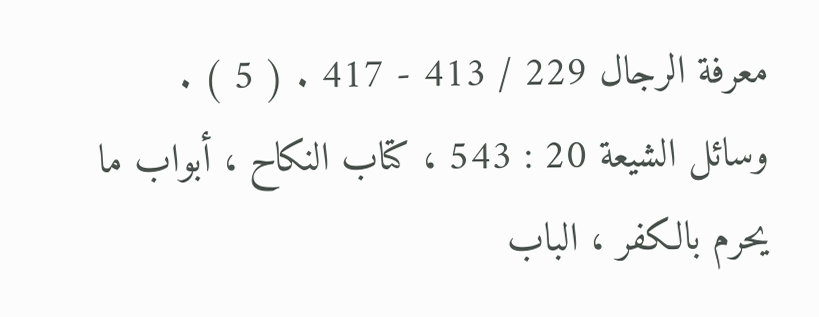معرفة الرجال 229 / 413 - 417 . ( 5 ) . وسائل الشيعة 20 : 543 ، كتاب النكاح ، أبواب ما يحرم بالكفر ، الباب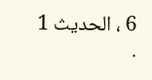6 ، الحديث 1 .